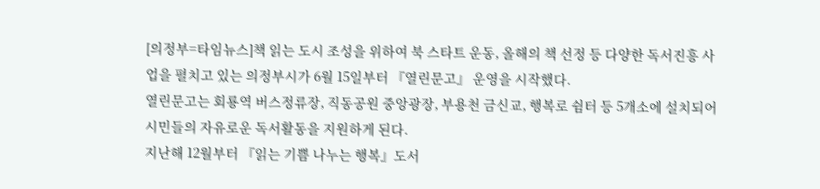[의정부=타임뉴스]책 읽는 도시 조성을 위하여 북 스타트 운동, 올해의 책 선정 등 다양한 독서진흥 사업을 펼치고 있는 의정부시가 6월 15일부터 『열린문고』 운영을 시작했다.
열린문고는 회룡역 버스정류장, 직동공원 중앙광장, 부용천 금신교, 행복로 쉼터 등 5개소에 설치되어 시민들의 자유로운 독서활동을 지원하게 된다.
지난해 12월부터 『읽는 기쁨 나누는 행복』도서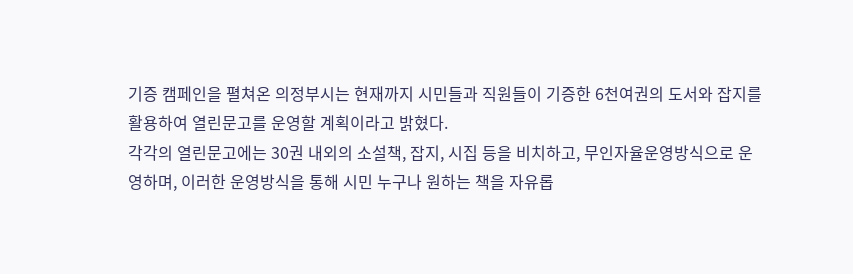기증 캠페인을 펼쳐온 의정부시는 현재까지 시민들과 직원들이 기증한 6천여권의 도서와 잡지를 활용하여 열린문고를 운영할 계획이라고 밝혔다.
각각의 열린문고에는 30권 내외의 소설책, 잡지, 시집 등을 비치하고, 무인자율운영방식으로 운영하며, 이러한 운영방식을 통해 시민 누구나 원하는 책을 자유롭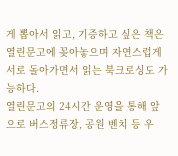게 뽑아서 읽고, 기증하고 싶은 책은 열린문고에 꽂아놓으며 자연스럽게 서로 돌아가면서 읽는 북크로싱도 가능하다.
열린문고의 24시간 운영을 통해 앞으로 버스정류장, 공원 벤치 등 우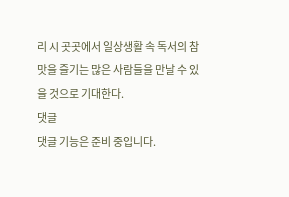리 시 곳곳에서 일상생활 속 독서의 참맛을 즐기는 많은 사람들을 만날 수 있을 것으로 기대한다.
댓글
댓글 기능은 준비 중입니다.